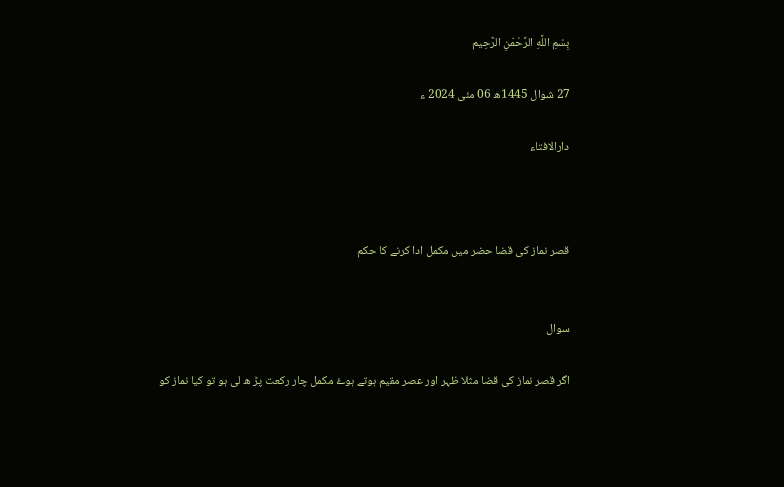بِسْمِ اللَّهِ الرَّحْمَنِ الرَّحِيم

27 شوال 1445ھ 06 مئی 2024 ء

دارالافتاء



قصر نماز کی قضا حضر میں مکمل ادا کرنے کا حکم


سوال

اگر قصر نماز کی قضا مثلا ظہر اور عصر مقیم ہوتے ہوۓ مکمل چار رکعت پڑ ھ لی ہو تو کیا نماز کو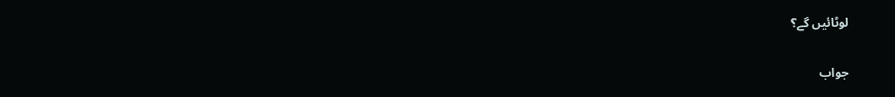لوٹائیں گے؟

جواب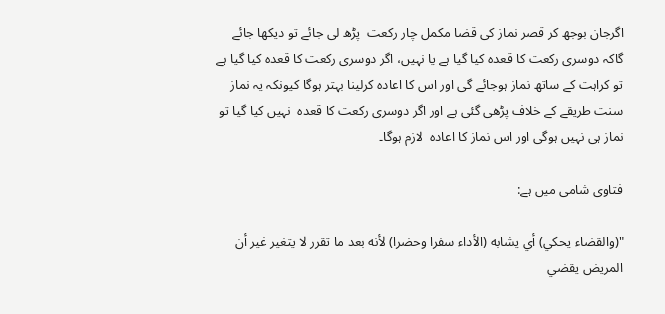اگرجان بوجھ کر قصر نماز کی قضا مکمل چار رکعت  پڑھ لی جائے تو دیکھا جائے گاکہ دوسری رکعت کا قعدہ کیا گیا ہے یا نہیں، اگر دوسری رکعت کا قعدہ کیا گیا ہے تو کراہت کے ساتھ نماز ہوجائے گی اور اس کا اعادہ کرلینا بہتر ہوگا کیونکہ یہ نماز  سنت طریقے کے خلاف پڑھی گئی ہے اور اگر دوسری رکعت کا قعدہ  نہیں کیا گیا تو نماز ہی نہیں ہوگی اور اس نماز کا اعادہ  لازم ہوگا۔

فتاوی شامی میں ہے:

"(والقضاء يحكي) أي يشابه (الأداء سفرا وحضرا) لأنه بعد ما تقرر لا يتغير غير أن المريض يقضي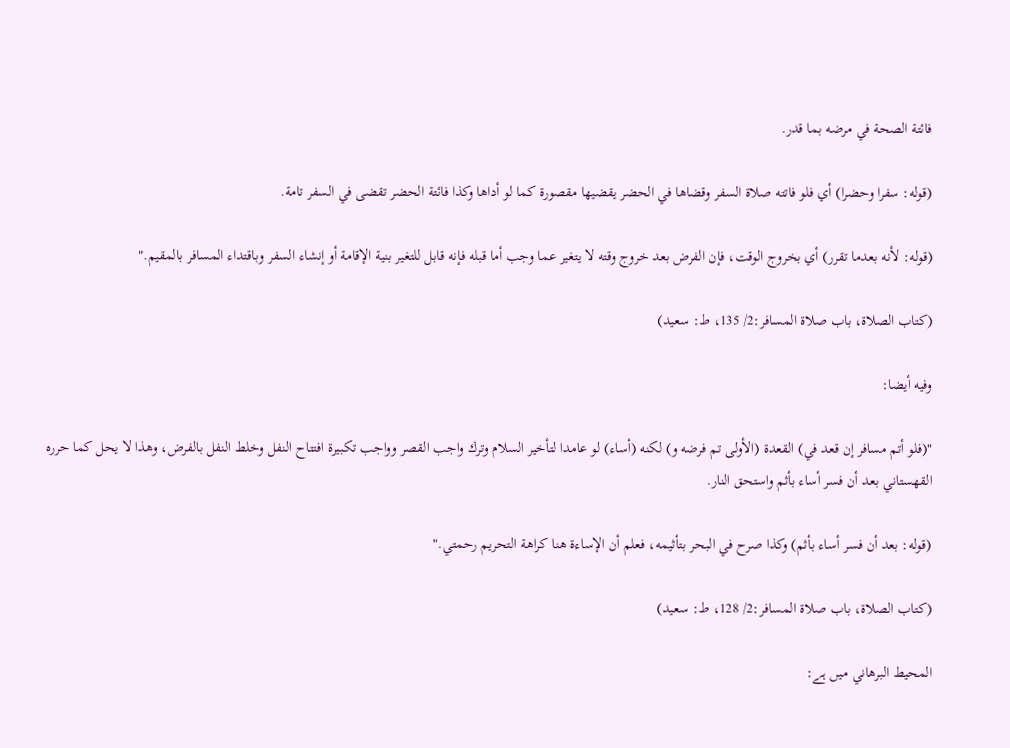فائتة الصحة في مرضه بما قدر.

(قوله: سفرا وحضرا) أي فلو فاتته صلاة السفر وقضاها في الحضر يقضيها مقصورة كما لو أداها وكذا فائتة الحضر تقضى في السفر تامة.

(قوله: لأنه بعدما تقرر) أي بخروج الوقت، فإن الفرض بعد خروج وقته لا يتغير عما وجب أما قبله فإنه قابل للتغير بنية الإقامة أو إنشاء السفر وباقتداء المسافر بالمقيم."

(كتاب الصلاة، باب صلاة المسافر:2/ 135، ط: سعيد)

وفيه أيضا:

"(فلو ‌أتم ‌مسافر إن قعد في) القعدة (الأولى تم فرضه و) لكنه (أساء) لو عامدا لتأخير السلام وترك واجب القصر وواجب تكبيرة افتتاح النفل وخلط النفل بالفرض، وهذا لا يحل كما حرره القهستاني بعد أن فسر أساء بأثم واستحق النار.

(قوله: بعد أن فسر أساء بأثم) وكذا صرح في البحر بتأثيمه، فعلم أن الإساءة هنا كراهة التحريم رحمتي."

(كتاب الصلاة، باب صلاة المسافر:2/ 128، ط: سعيد)

المحيط البرهاني میں ہے: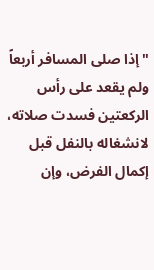"إذا صلى ‌المسافر أربعاً ولم يقعد على رأس الركعتين فسدت صلاته، لانشغاله بالنفل قبل إكمال الفرض، وإن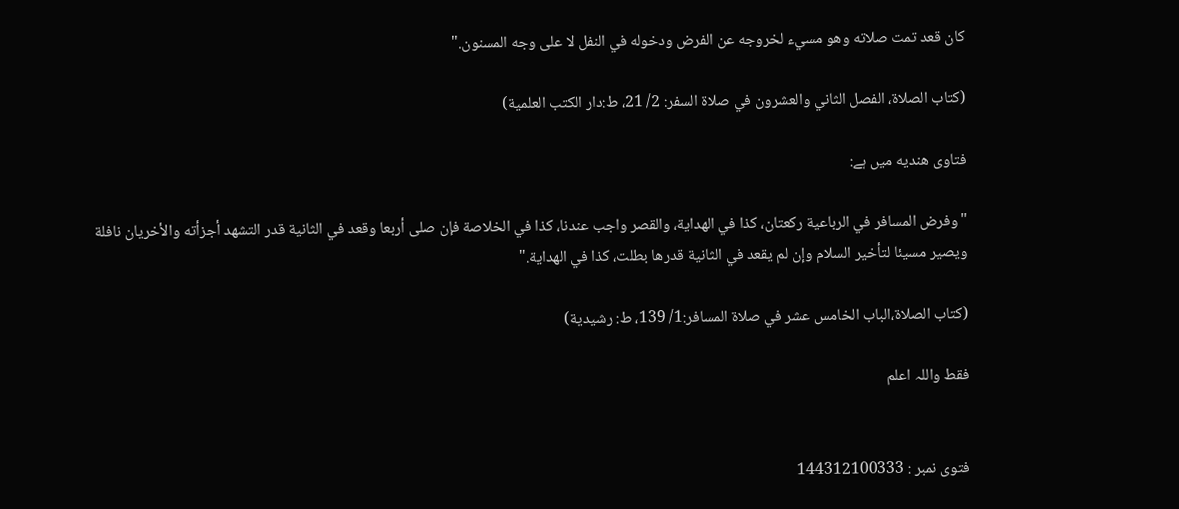كان قعد تمت صلاته وهو مسيء لخروجه عن الفرض ودخوله في النفل لا على وجه المسنون."

(كتاب الصلاة، ‌‌الفصل الثاني والعشرون في صلاة السفر: 2/ 21، ط:دار الكتب العلمية)

فتاوى هنديه میں ہے:

"وفرض المسافر في الرباعية ركعتان، كذا في الهداية، والقصر واجب عندنا، كذا في الخلاصة فإن صلى أربعا وقعد في الثانية قدر التشهد أجزأته والأخريان نافلة ويصير مسيئا لتأخير السلام وإن لم يقعد في الثانية قدرها بطلت، كذا في الهداية."

(كتاب الصلاة،الباب الخامس عشر في صلاة المسافر:1/ 139، ط: رشيدية)

فقط واللہ اعلم


فتوی نمبر : 144312100333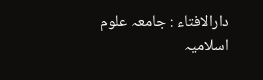دارالافتاء : جامعہ علوم اسلامیہ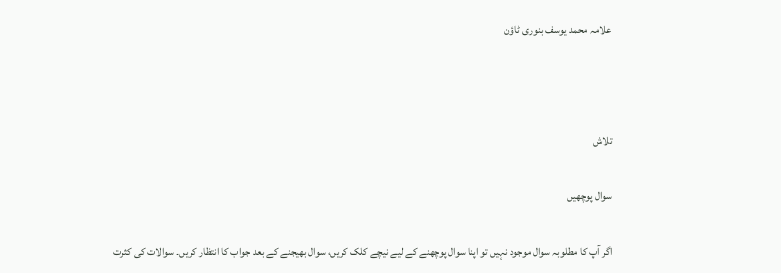علامہ محمد یوسف بنوری ٹاؤن



تلاش

سوال پوچھیں

اگر آپ کا مطلوبہ سوال موجود نہیں تو اپنا سوال پوچھنے کے لیے نیچے کلک کریں، سوال بھیجنے کے بعد جواب کا انتظار کریں۔ سوالات کی کثرت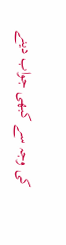کی وجہ سے کبھی جواب دینے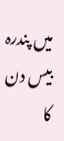میں پندرہ بیس دن کا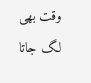وقت بھی لگ جاتا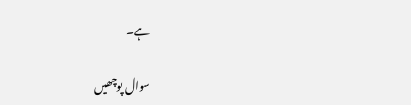ہے۔

سوال پوچھیں